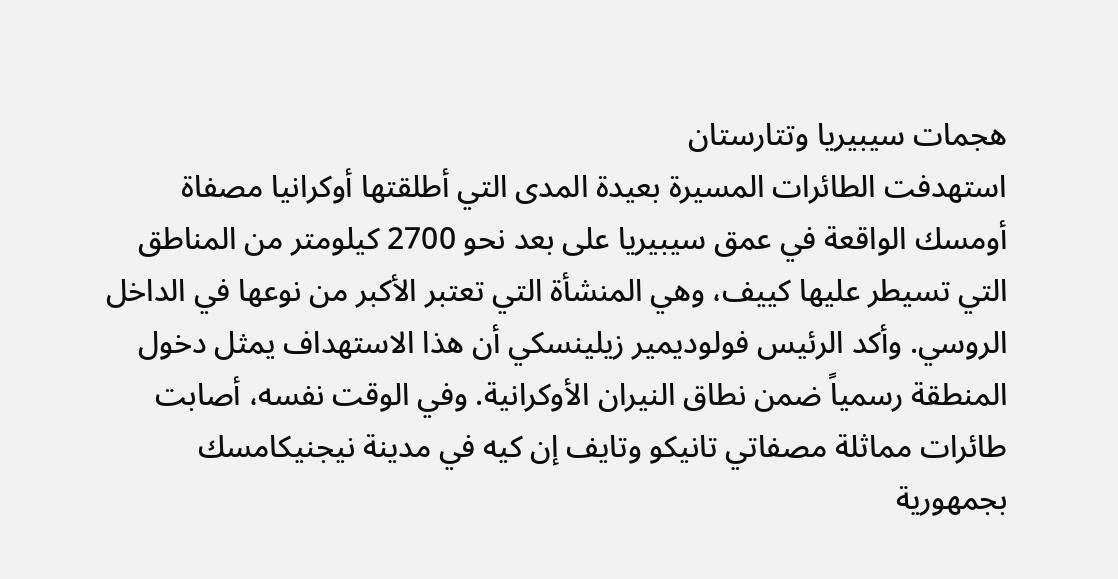هجمات سيبيريا وتتارستان
استهدفت الطائرات المسيرة بعيدة المدى التي أطلقتها أوكرانيا مصفاة أومسك الواقعة في عمق سيبيريا على بعد نحو 2700 كيلومتر من المناطق التي تسيطر عليها كييف، وهي المنشأة التي تعتبر الأكبر من نوعها في الداخل الروسي. وأكد الرئيس فولوديمير زيلينسكي أن هذا الاستهداف يمثل دخول المنطقة رسمياً ضمن نطاق النيران الأوكرانية. وفي الوقت نفسه، أصابت طائرات مماثلة مصفاتي تانيكو وتايف إن كيه في مدينة نيجنيكامسك بجمهورية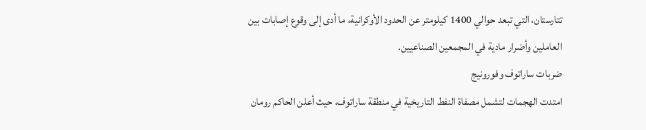تتارستان، التي تبعد حوالي 1400 كيلومتر عن الحدود الأوكرانية، ما أدى إلى وقوع إصابات بين العاملين وأضرار مادية في المجمعين الصناعيين.
ضربات ساراتوف وفورونيج
امتدت الهجمات لتشمل مصفاة النفط التاريخية في منطقة ساراتوف، حيث أعلن الحاكم رومان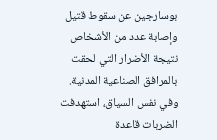بوسارجين عن سقوط قتيل وإصابة عدد من الأشخاص نتيجة الأضرار التي لحقت بالمرافق الصناعية المدنية. وفي نفس السياق، استهدفت الضربات قاعدة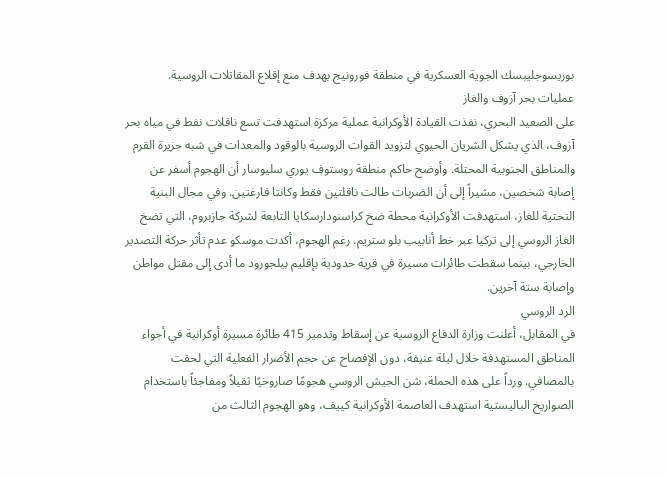بوريسوجليبسك الجوية العسكرية في منطقة فورونيج بهدف منع إقلاع المقاتلات الروسية.
عمليات بحر آزوف والغاز
على الصعيد البحري، نفذت القيادة الأوكرانية عملية مركزة استهدفت تسع ناقلات نفط في مياه بحر آزوف، الذي يشكل الشريان الحيوي لتزويد القوات الروسية بالوقود والمعدات في شبه جزيرة القرم والمناطق الجنوبية المحتلة. وأوضح حاكم منطقة روستوف يوري سليوسار أن الهجوم أسفر عن إصابة شخصين، مشيراً إلى أن الضربات طالت ناقلتين فقط وكانتا فارغتين. وفي مجال البنية التحتية للغاز، استهدفت الأوكرانية محطة ضخ كراسنودارسكايا التابعة لشركة جازبروم، التي تضخ الغاز الروسي إلى تركيا عبر خط أنابيب بلو ستريم. رغم الهجوم، أكدت موسكو عدم تأثر حركة التصدير الخارجي، بينما سقطت طائرات مسيرة في قرية حدودية بإقليم بيلجورود ما أدى إلى مقتل مواطن وإصابة ستة آخرين.
الرد الروسي
في المقابل، أعلنت وزارة الدفاع الروسية عن إسقاط وتدمير 415 طائرة مسيرة أوكرانية في أجواء المناطق المستهدفة خلال ليلة عنيفة، دون الإفصاح عن حجم الأضرار الفعلية التي لحقت بالمصافي. ورداً على هذه الحملة، شن الجيش الروسي هجومًا صاروخيًا ثقيلاً ومفاجئاً باستخدام الصواريخ الباليستية استهدف العاصمة الأوكرانية كييف، وهو الهجوم الثالث من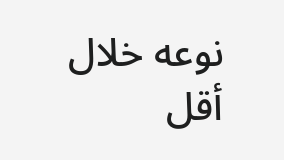نوعه خلال أقل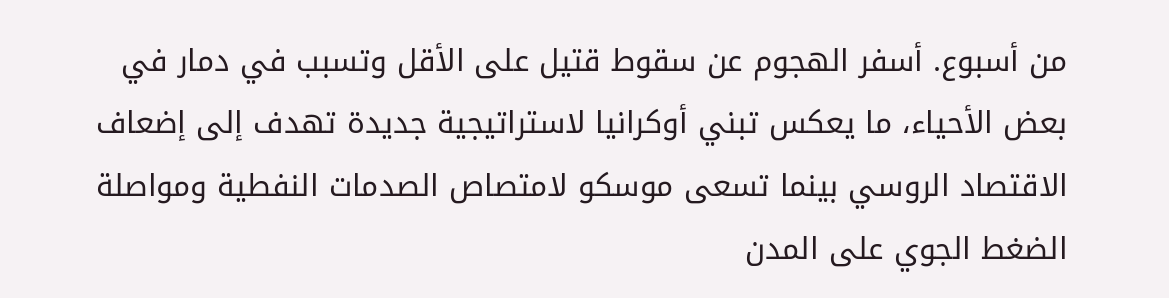من أسبوع. أسفر الهجوم عن سقوط قتيل على الأقل وتسبب في دمار في بعض الأحياء، ما يعكس تبني أوكرانيا لاستراتيجية جديدة تهدف إلى إضعاف الاقتصاد الروسي بينما تسعى موسكو لامتصاص الصدمات النفطية ومواصلة الضغط الجوي على المدن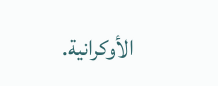الأوكرانية.